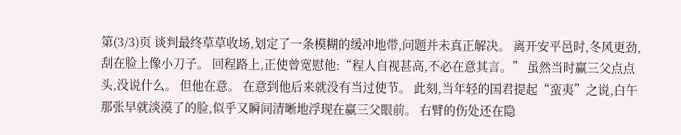第(3/3)页 谈判最终草草收场,划定了一条模糊的缓冲地带,问题并未真正解决。 离开安平邑时,冬风更劲,刮在脸上像小刀子。 回程路上,正使曾宽慰他:“程人自视甚高,不必在意其言。” 虽然当时赢三父点点头,没说什么。 但他在意。 在意到他后来就没有当过使节。 此刻,当年轻的国君提起“蛮夷”之说,白午那张早就淡漠了的脸,似乎又瞬间清晰地浮现在赢三父眼前。 右臂的伤处还在隐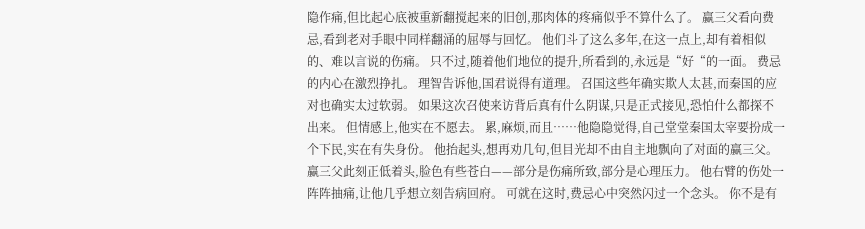隐作痛,但比起心底被重新翻搅起来的旧创,那肉体的疼痛似乎不算什么了。 赢三父看向费忌,看到老对手眼中同样翻涌的屈辱与回忆。 他们斗了这么多年,在这一点上,却有着相似的、难以言说的伤痛。 只不过,随着他们地位的提升,所看到的,永远是“好“的一面。 费忌的内心在激烈挣扎。 理智告诉他,国君说得有道理。 召国这些年确实欺人太甚,而秦国的应对也确实太过软弱。 如果这次召使来访背后真有什么阴谋,只是正式接见,恐怕什么都探不出来。 但情感上,他实在不愿去。 累,麻烦,而且……他隐隐觉得,自己堂堂秦国太宰要扮成一个下民,实在有失身份。 他抬起头,想再劝几句,但目光却不由自主地飘向了对面的赢三父。 赢三父此刻正低着头,脸色有些苍白——部分是伤痛所致,部分是心理压力。 他右臂的伤处一阵阵抽痛,让他几乎想立刻告病回府。 可就在这时,费忌心中突然闪过一个念头。 你不是有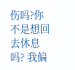伤吗?你不是想回去休息吗? 我偏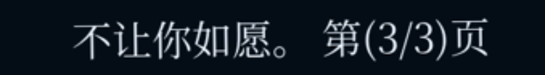不让你如愿。 第(3/3)页